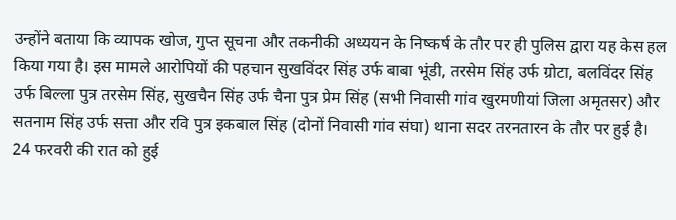उन्होंने बताया कि व्यापक खोज, गुप्त सूचना और तकनीकी अध्ययन के निष्कर्ष के तौर पर ही पुलिस द्वारा यह केस हल किया गया है। इस मामले आरोपियों की पहचान सुखविंदर सिंह उर्फ बाबा भूंडी, तरसेम सिंह उर्फ ग्रोटा, बलविंदर सिंह उर्फ बिल्ला पुत्र तरसेम सिंह, सुखचैन सिंह उर्फ चैना पुत्र प्रेम सिंह (सभी निवासी गांव खुरमणीयां जिला अमृतसर) और सतनाम सिंह उर्फ सत्ता और रवि पुत्र इकबाल सिंह (दोनों निवासी गांव संघा) थाना सदर तरनतारन के तौर पर हुई है।
24 फरवरी की रात को हुई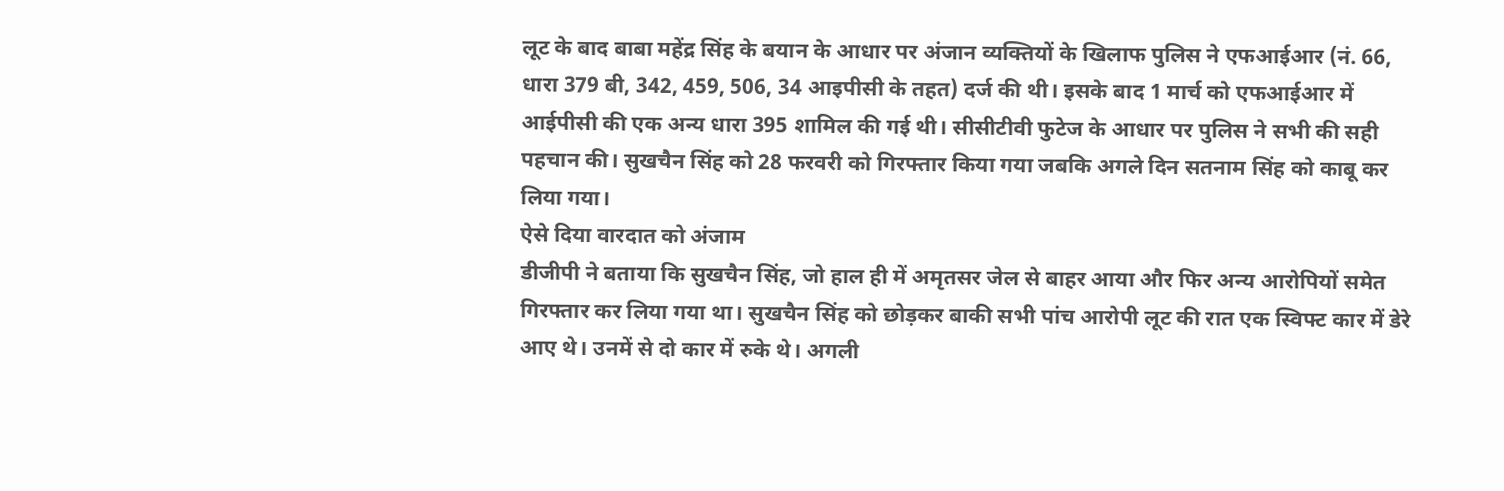लूट के बाद बाबा महेंद्र सिंह के बयान के आधार पर अंजान व्यक्तियों के खिलाफ पुलिस ने एफआईआर (नं. 66, धारा 379 बी, 342, 459, 506, 34 आइपीसी के तहत) दर्ज की थी। इसके बाद 1 मार्च को एफआईआर में आईपीसी की एक अन्य धारा 395 शामिल की गई थी। सीसीटीवी फुटेज के आधार पर पुलिस ने सभी की सही पहचान की। सुखचैन सिंह को 28 फरवरी को गिरफ्तार किया गया जबकि अगले दिन सतनाम सिंह को काबू कर लिया गया।
ऐसे दिया वारदात को अंजाम
डीजीपी ने बताया कि सुखचैन सिंह, जो हाल ही में अमृतसर जेल से बाहर आया और फिर अन्य आरोपियों समेत गिरफ्तार कर लिया गया था। सुखचैन सिंह को छोड़कर बाकी सभी पांच आरोपी लूट की रात एक स्विफ्ट कार में डेरे आए थे। उनमें से दो कार में रुके थे। अगली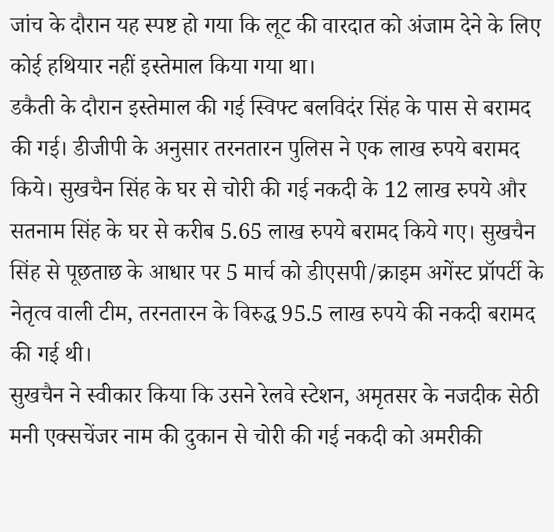जांच के दौरान यह स्पष्ट हो गया कि लूट की वारदात को अंजाम देने के लिए कोई हथियार नहीं इस्तेमाल किया गया था।
डकैती के दौरान इस्तेमाल की गई स्विफ्ट बलविदंर सिंह के पास से बरामद की गई। डीजीपी के अनुसार तरनतारन पुलिस ने एक लाख रुपये बरामद किये। सुखचैन सिंह के घर से चोरी की गई नकदी के 12 लाख रुपये और सतनाम सिंह के घर से करीब 5.65 लाख रुपये बरामद किये गए। सुखचैन सिंह से पूछताछ के आधार पर 5 मार्च को डीएसपी/क्राइम अगेंस्ट प्रॉपर्टी के नेतृत्व वाली टीम, तरनतारन के विरुद्ध 95.5 लाख रुपये की नकदी बरामद की गई थी।
सुखचैन ने स्वीकार किया कि उसने रेलवे स्टेशन, अमृतसर के नजदीक सेठी मनी एक्सचेंजर नाम की दुकान से चोरी की गई नकदी को अमरीकी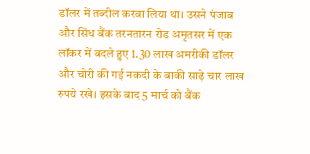डॉलर में तब्दील करवा लिया था। उसने पंजाब और सिंध बैंक तरनतारन रोड अमृतसर में एक लॉकर में बदले हुए 1.30 लाख अमरीकी डॉलर और चोरी की गई नकदी के बाकी साढ़े चार लाख रुपये रखे। इसके बाद 5 मार्च को बैंक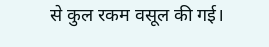से कुल रकम वसूल की गई।